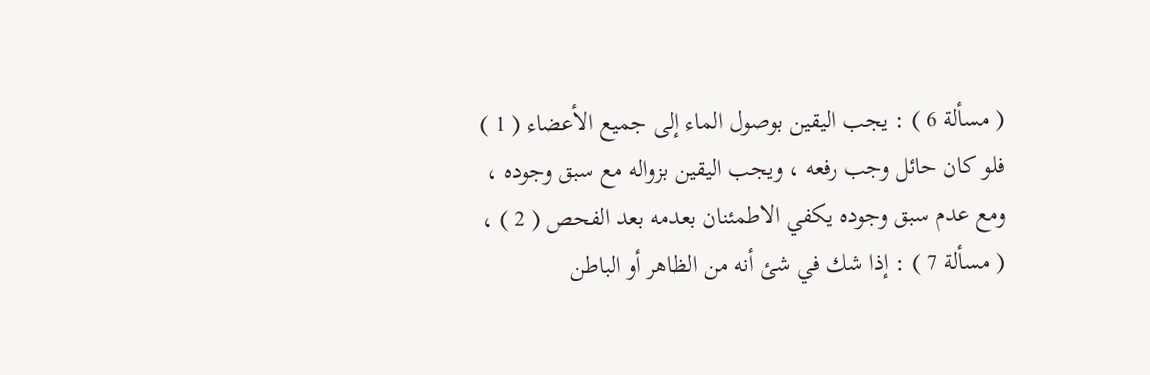( مسألة 6 ) : يجب اليقين بوصول الماء إلى جميع الأعضاء ( 1 )
فلو كان حائل وجب رفعه ، ويجب اليقين بزواله مع سبق وجوده ،
ومع عدم سبق وجوده يكفي الاطمئنان بعدمه بعد الفحص ( 2 ) ،
( مسألة 7 ) : إذا شك في شئ أنه من الظاهر أو الباطن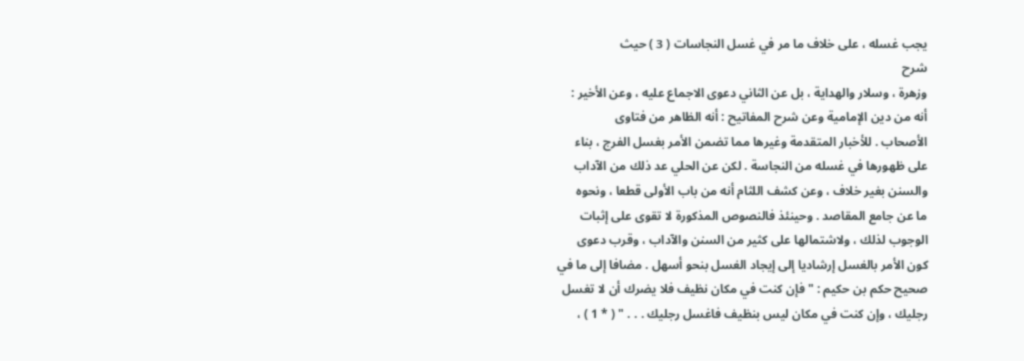يجب غسله ، على خلاف ما مر في غسل النجاسات ( 3 ) حيث
شرح
وزهرة ، وسلار والهداية ، بل عن الثاني دعوى الاجماع عليه ، وعن الأخير :
أنه من دين الإمامية وعن شرح المفاتيح : أنه الظاهر من فتاوى
الأصحاب . للأخبار المتقدمة وغيرها مما تضمن الأمر بغسل الفرج ، بناء
على ظهورها في غسله من النجاسة . لكن عن الحلي عد ذلك من الآداب
والسنن بغير خلاف ، وعن كشف اللثام أنه من باب الأولى قطعا ، ونحوه
ما عن جامع المقاصد . وحينئذ فالنصوص المذكورة لا تقوى على إثبات
الوجوب لذلك ، ولاشتمالها على كثير من السنن والآداب ، وقرب دعوى
كون الأمر بالغسل إرشاديا إلى إيجاد الغسل بنحو أسهل . مضافا إلى ما في
صحيح حكم بن حكيم : " فإن كنت في مكان نظيف فلا يضرك أن لا تغسل
رجليك ، وإن كنت في مكان ليس بنظيف فاغسل رجليك . . . " ( * 1 ) ،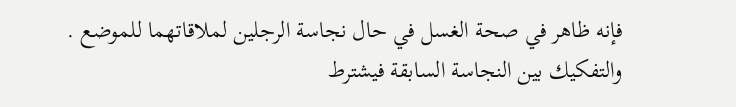فإنه ظاهر في صحة الغسل في حال نجاسة الرجلين لملاقاتهما للموضع .
والتفكيك بين النجاسة السابقة فيشترط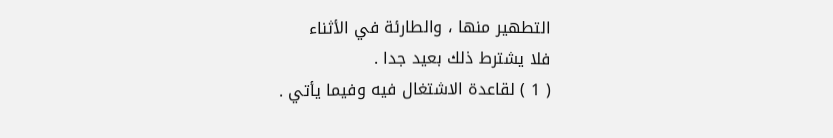التطهير منها ، والطارئة في الأثناء
فلا يشترط ذلك بعيد جدا .
( 1 ) لقاعدة الاشتغال فيه وفيما يأتي .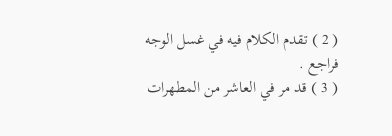( 2 ) تقدم الكلام فيه في غسل الوجه فراجع .
( 3 ) قد مر في العاشر من المطهرات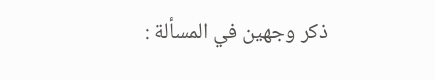ذكر وجهين في المسألة :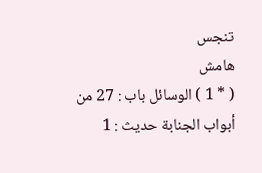تنجس
هامش
( * 1 ) الوسائل باب : 27 من أبواب الجنابة حديث : 1